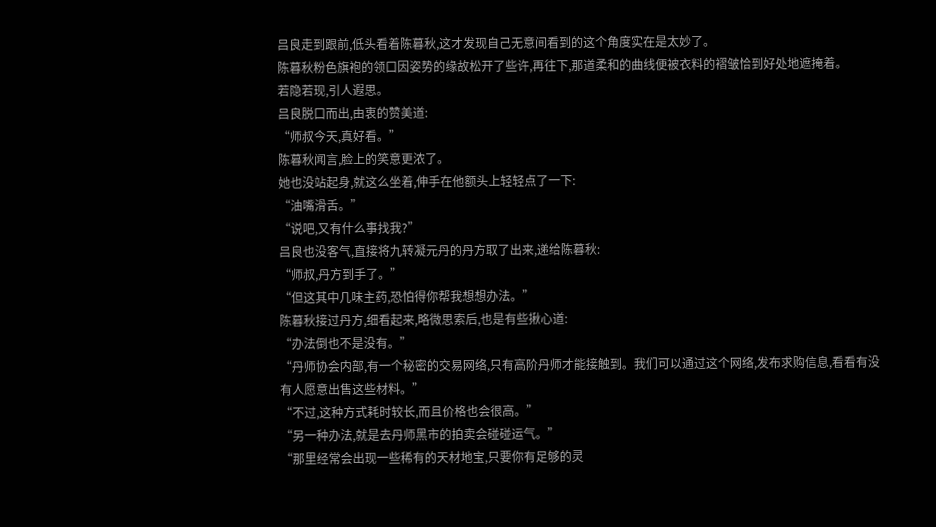吕良走到跟前,低头看着陈暮秋,这才发现自己无意间看到的这个角度实在是太妙了。
陈暮秋粉色旗袍的领口因姿势的缘故松开了些许,再往下,那道柔和的曲线便被衣料的褶皱恰到好处地遮掩着。
若隐若现,引人遐思。
吕良脱口而出,由衷的赞美道:
“师叔今天,真好看。”
陈暮秋闻言,脸上的笑意更浓了。
她也没站起身,就这么坐着,伸手在他额头上轻轻点了一下:
“油嘴滑舌。”
“说吧,又有什么事找我?”
吕良也没客气,直接将九转凝元丹的丹方取了出来,递给陈暮秋:
“师叔,丹方到手了。”
“但这其中几味主药,恐怕得你帮我想想办法。”
陈暮秋接过丹方,细看起来,略微思索后,也是有些揪心道:
“办法倒也不是没有。”
“丹师协会内部,有一个秘密的交易网络,只有高阶丹师才能接触到。我们可以通过这个网络,发布求购信息,看看有没有人愿意出售这些材料。”
“不过,这种方式耗时较长,而且价格也会很高。”
“另一种办法,就是去丹师黑市的拍卖会碰碰运气。”
“那里经常会出现一些稀有的天材地宝,只要你有足够的灵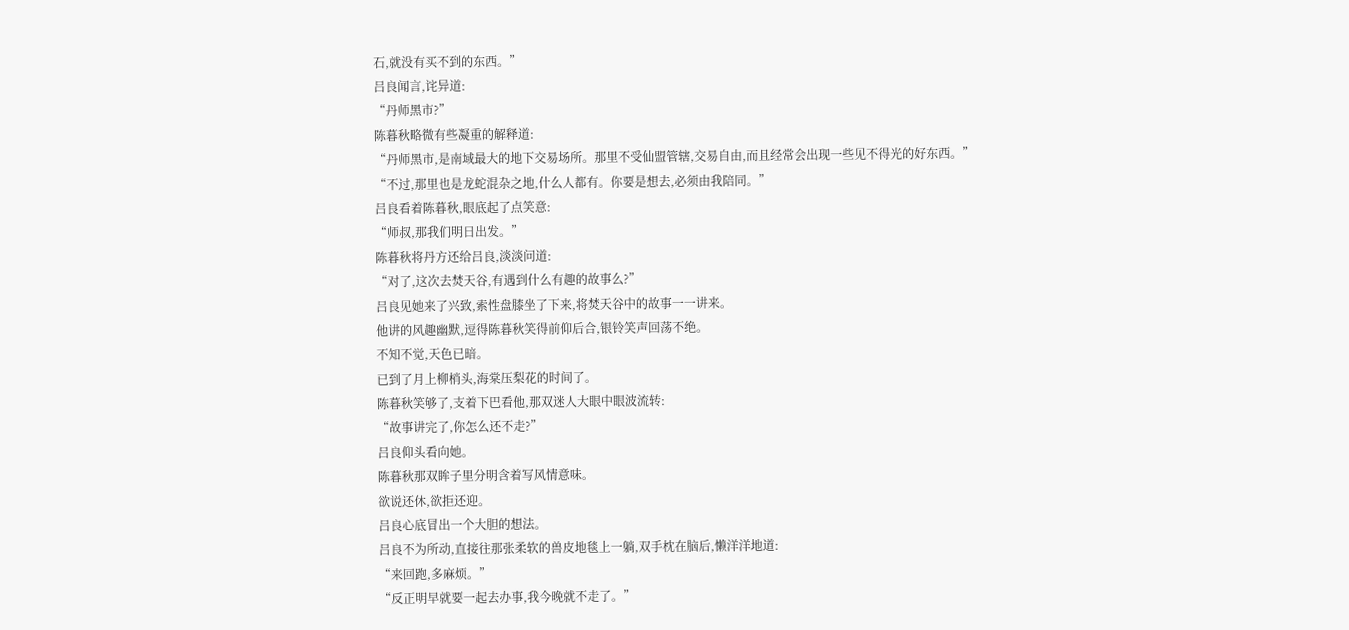石,就没有买不到的东西。”
吕良闻言,诧异道:
“丹师黑市?”
陈暮秋略微有些凝重的解释道:
“丹师黑市,是南域最大的地下交易场所。那里不受仙盟管辖,交易自由,而且经常会出现一些见不得光的好东西。”
“不过,那里也是龙蛇混杂之地,什么人都有。你要是想去,必须由我陪同。”
吕良看着陈暮秋,眼底起了点笑意:
“师叔,那我们明日出发。”
陈暮秋将丹方还给吕良,淡淡问道:
“对了,这次去焚天谷,有遇到什么有趣的故事么?”
吕良见她来了兴致,索性盘膝坐了下来,将焚天谷中的故事一一讲来。
他讲的风趣幽默,逗得陈暮秋笑得前仰后合,银铃笑声回荡不绝。
不知不觉,天色已暗。
已到了月上柳梢头,海棠压梨花的时间了。
陈暮秋笑够了,支着下巴看他,那双迷人大眼中眼波流转:
“故事讲完了,你怎么还不走?”
吕良仰头看向她。
陈暮秋那双眸子里分明含着写风情意味。
欲说还休,欲拒还迎。
吕良心底冒出一个大胆的想法。
吕良不为所动,直接往那张柔软的兽皮地毯上一躺,双手枕在脑后,懒洋洋地道:
“来回跑,多麻烦。”
“反正明早就要一起去办事,我今晚就不走了。”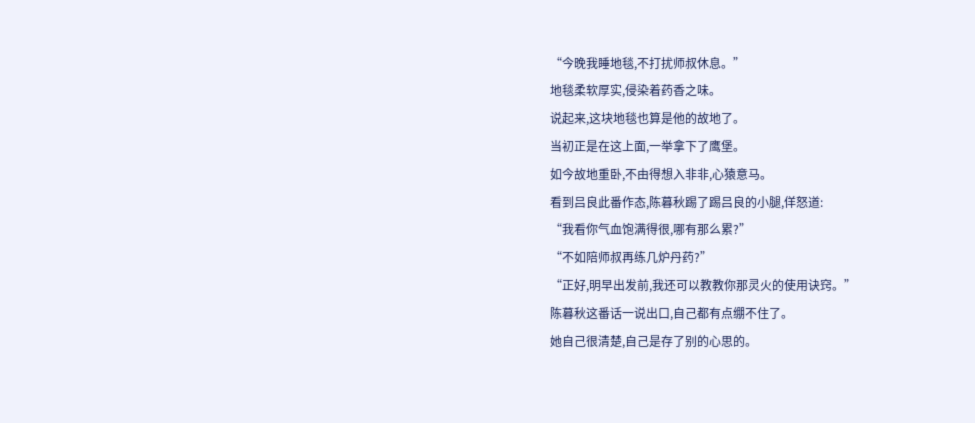“今晚我睡地毯,不打扰师叔休息。”
地毯柔软厚实,侵染着药香之味。
说起来,这块地毯也算是他的故地了。
当初正是在这上面,一举拿下了鹰堡。
如今故地重卧,不由得想入非非,心猿意马。
看到吕良此番作态,陈暮秋踢了踢吕良的小腿,佯怒道:
“我看你气血饱满得很,哪有那么累?”
“不如陪师叔再练几炉丹药?”
“正好,明早出发前,我还可以教教你那灵火的使用诀窍。”
陈暮秋这番话一说出口,自己都有点绷不住了。
她自己很清楚,自己是存了别的心思的。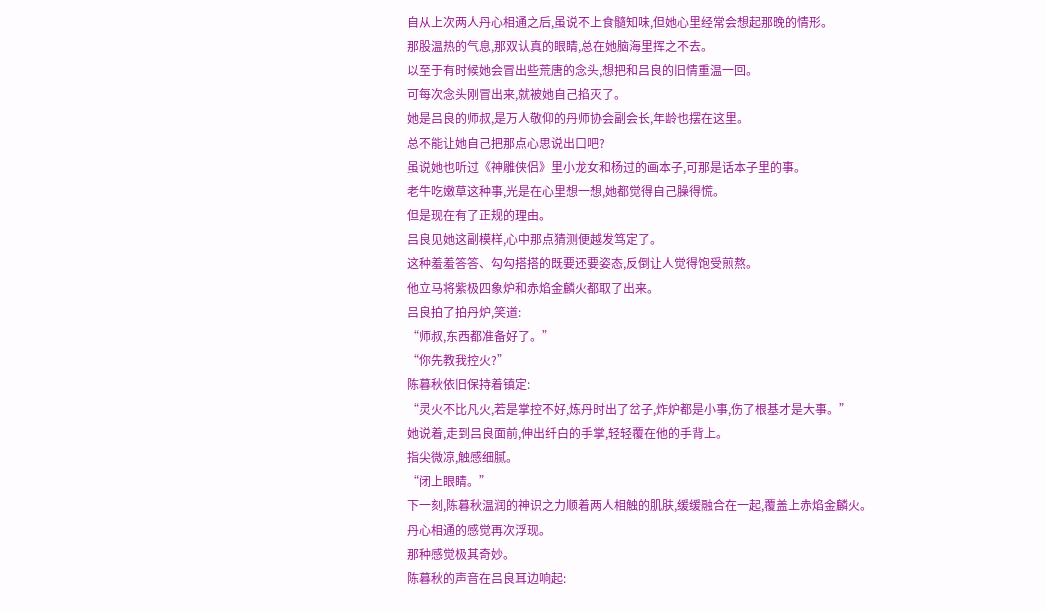自从上次两人丹心相通之后,虽说不上食髓知味,但她心里经常会想起那晚的情形。
那股温热的气息,那双认真的眼睛,总在她脑海里挥之不去。
以至于有时候她会冒出些荒唐的念头,想把和吕良的旧情重温一回。
可每次念头刚冒出来,就被她自己掐灭了。
她是吕良的师叔,是万人敬仰的丹师协会副会长,年龄也摆在这里。
总不能让她自己把那点心思说出口吧?
虽说她也听过《神雕侠侣》里小龙女和杨过的画本子,可那是话本子里的事。
老牛吃嫩草这种事,光是在心里想一想,她都觉得自己臊得慌。
但是现在有了正规的理由。
吕良见她这副模样,心中那点猜测便越发笃定了。
这种羞羞答答、勾勾搭搭的既要还要姿态,反倒让人觉得饱受煎熬。
他立马将紫极四象炉和赤焰金麟火都取了出来。
吕良拍了拍丹炉,笑道:
“师叔,东西都准备好了。”
“你先教我控火?”
陈暮秋依旧保持着镇定:
“灵火不比凡火,若是掌控不好,炼丹时出了岔子,炸炉都是小事,伤了根基才是大事。”
她说着,走到吕良面前,伸出纤白的手掌,轻轻覆在他的手背上。
指尖微凉,触感细腻。
“闭上眼睛。”
下一刻,陈暮秋温润的神识之力顺着两人相触的肌肤,缓缓融合在一起,覆盖上赤焰金麟火。
丹心相通的感觉再次浮现。
那种感觉极其奇妙。
陈暮秋的声音在吕良耳边响起: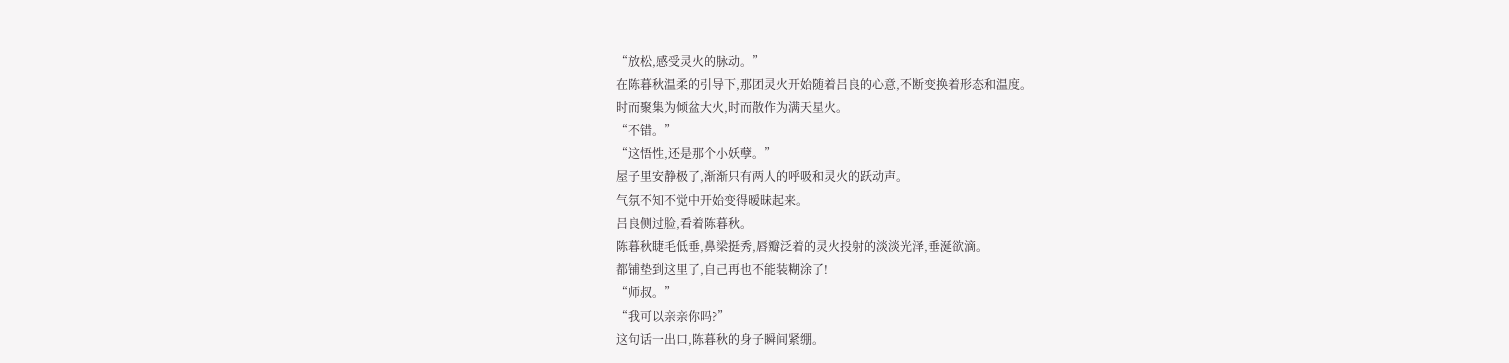“放松,感受灵火的脉动。”
在陈暮秋温柔的引导下,那团灵火开始随着吕良的心意,不断变换着形态和温度。
时而聚集为倾盆大火,时而散作为满天星火。
“不错。”
“这悟性,还是那个小妖孽。”
屋子里安静极了,渐渐只有两人的呼吸和灵火的跃动声。
气氛不知不觉中开始变得暧昧起来。
吕良侧过脸,看着陈暮秋。
陈暮秋睫毛低垂,鼻梁挺秀,唇瓣泛着的灵火投射的淡淡光泽,垂涎欲滴。
都铺垫到这里了,自己再也不能装糊涂了!
“师叔。”
“我可以亲亲你吗?”
这句话一出口,陈暮秋的身子瞬间紧绷。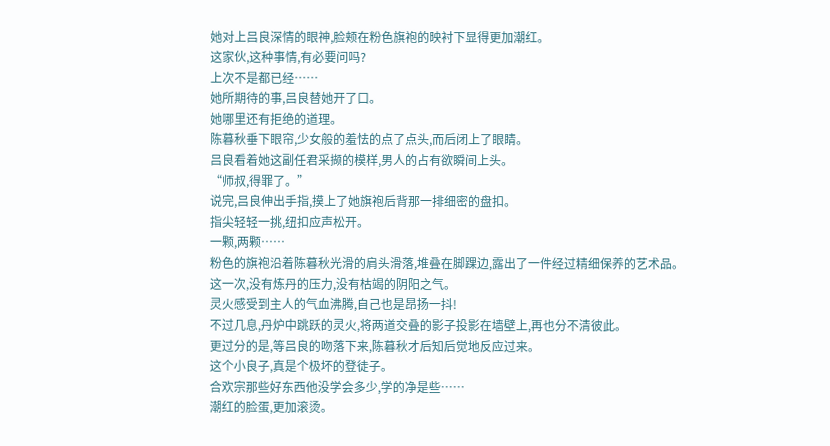她对上吕良深情的眼神,脸颊在粉色旗袍的映衬下显得更加潮红。
这家伙,这种事情,有必要问吗?
上次不是都已经……
她所期待的事,吕良替她开了口。
她哪里还有拒绝的道理。
陈暮秋垂下眼帘,少女般的羞怯的点了点头,而后闭上了眼睛。
吕良看着她这副任君采撷的模样,男人的占有欲瞬间上头。
“师叔,得罪了。”
说完,吕良伸出手指,摸上了她旗袍后背那一排细密的盘扣。
指尖轻轻一挑,纽扣应声松开。
一颗,两颗……
粉色的旗袍沿着陈暮秋光滑的肩头滑落,堆叠在脚踝边,露出了一件经过精细保养的艺术品。
这一次,没有炼丹的压力,没有枯竭的阴阳之气。
灵火感受到主人的气血沸腾,自己也是昂扬一抖!
不过几息,丹炉中跳跃的灵火,将两道交叠的影子投影在墙壁上,再也分不清彼此。
更过分的是,等吕良的吻落下来,陈暮秋才后知后觉地反应过来。
这个小良子,真是个极坏的登徒子。
合欢宗那些好东西他没学会多少,学的净是些……
潮红的脸蛋,更加滚烫。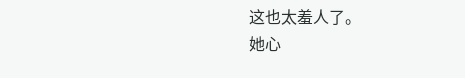这也太羞人了。
她心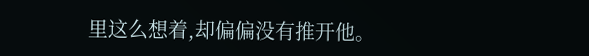里这么想着,却偏偏没有推开他。